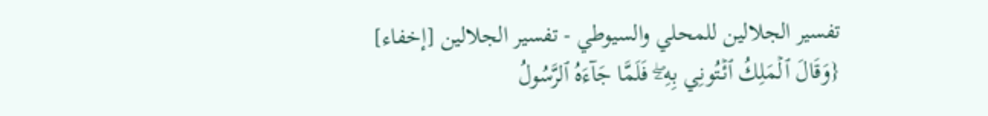تفسير الجلالين للمحلي والسيوطي - تفسير الجلالين [إخفاء]
{وَقَالَ ٱلۡمَلِكُ ٱئۡتُونِي بِهِۦۖ فَلَمَّا جَآءَهُ ٱلرَّسُولُ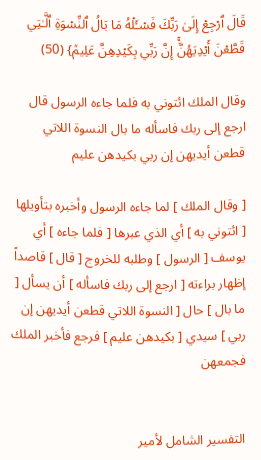قَالَ ٱرۡجِعۡ إِلَىٰ رَبِّكَ فَسۡـَٔلۡهُ مَا بَالُ ٱلنِّسۡوَةِ ٱلَّـٰتِي قَطَّعۡنَ أَيۡدِيَهُنَّۚ إِنَّ رَبِّي بِكَيۡدِهِنَّ عَلِيمٞ} (50)

وقال الملك ائتوني به فلما جاءه الرسول قال ارجع إلى ربك فاسأله ما بال النسوة اللاتي قطعن أيديهن إن ربي بكيدهن عليم

[ وقال الملك ] لما جاءه الرسول وأخبره بتأويلها [ ائتوني به ] أي الذي عبرها [ فلما جاءه ] أي يوسف [ الرسول ] وطلبه للخروج [ قال ] قاصداً إظهار براءته [ ارجع إلى ربك فاسأله ] أن يسأل [ ما بال ] حال [ النسوة اللاتي قطعن أيديهن إن ربي ] سيدي [ بكيدهن عليم ] فرجع فأخبر الملك فجمعهن


التفسير الشامل لأمير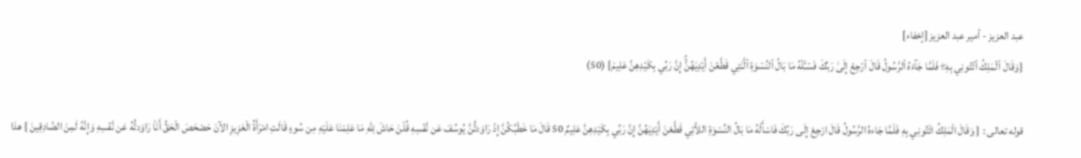عبد العزيز - أمير عبد العزيز [إخفاء]
{وَقَالَ ٱلۡمَلِكُ ٱئۡتُونِي بِهِۦۖ فَلَمَّا جَآءَهُ ٱلرَّسُولُ قَالَ ٱرۡجِعۡ إِلَىٰ رَبِّكَ فَسۡـَٔلۡهُ مَا بَالُ ٱلنِّسۡوَةِ ٱلَّـٰتِي قَطَّعۡنَ أَيۡدِيَهُنَّۚ إِنَّ رَبِّي بِكَيۡدِهِنَّ عَلِيمٞ} (50)

قوله تعالى : { وَقَالَ الْمَلِكُ ائْتُونِي بِهِ فَلَمَّا جَاءهُ الرَّسُولُ قَالَ ارْجِعْ إِلَى رَبِّكَ فَاسْأَلْهُ مَا بَالُ النِّسْوَةِ اللاَّتِي قَطَّعْنَ أَيْدِيَهُنَّ إِنَّ رَبِّي بِكَيْدِهِنَّ عَلِيمٌ 50 قَالَ مَا خَطْبُكُنَّ إِذْ رَاوَدتُّنَّ يُوسُفَ عَن نَّفْسِهِ قُلْنَ حَاشَ لِلّهِ مَا عَلِمْنَا عَلَيْهِ مِن سُوءٍ قَالَتِ امْرَأَةُ الْعَزِيزِ الآنَ حَصْحَصَ الْحَقُّ أَنَاْ رَاوَدتُّهُ عَن نَّفْسِهِ وَإِنَّهُ لَمِنَ الصَّادِقِينَ } هذا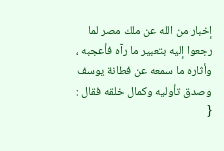إخبار من الله عن ملك مصر لما رجعوا إليه بتعبير ما رآه فأعجبه ، وأثاره ما سمعه عن فطانة يوسف وصدق تأوليه وكمال خلقه فقال : {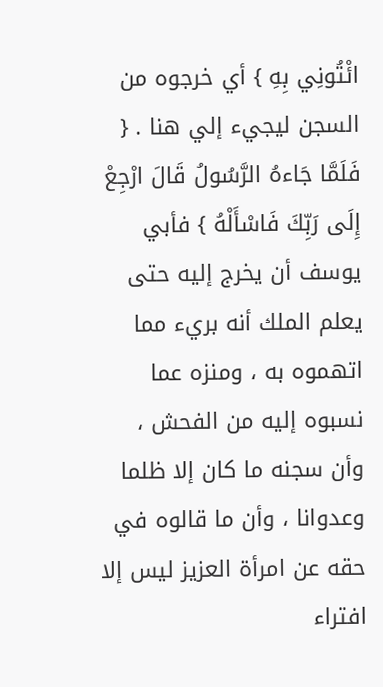ائْتُونِي بِهِ } أي خرجوه من السجن ليجيء إلي هنا . { فَلَمَّا جَاءهُ الرَّسُولُ قَالَ ارْجِعْ إِلَى رَبِّكَ فَاسْأَلْهُ } فأبي يوسف أن يخرج إليه حتى يعلم الملك أنه بريء مما اتهموه به ، ومنزه عما نسبوه إليه من الفحش ، وأن سجنه ما كان إلا ظلما وعدوانا ، وأن ما قالوه في حقه عن امرأة العزيز ليس إلا افتراء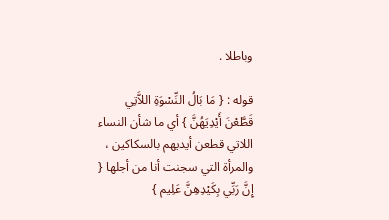وباطلا .

قوله : { مَا بَالُ النِّسْوَةِ اللاَّتِي قَطَّعْنَ أَيْدِيَهُنَّ } أي ما شأن النساء اللاتي قطعن أيديهم بالسكاكين ، والمرأة التي سجنت أنا من أجلها { إِنَّ رَبِّي بِكَيْدِهِنَّ عَلِيم }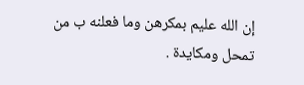إن الله عليم بمكرهن وما فعلنه ب من تمحل ومكايدة .